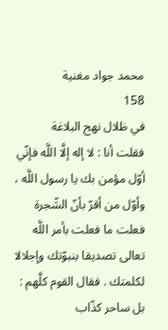محمد جواد مغنية
158
في ظلال نهج البلاغة
فقلت أنا : لا إله إلَّا اللَّه فإنّي أوّل مؤمن بك يا رسول اللَّه ، وأوّل من أقرّ بأنّ الشّجرة فعلت ما فعلت بأمر اللَّه تعالى تصديقا بنبوّتك وإجلالا لكلمتك . فقال القوم كلَّهم : بل ساحر كذّاب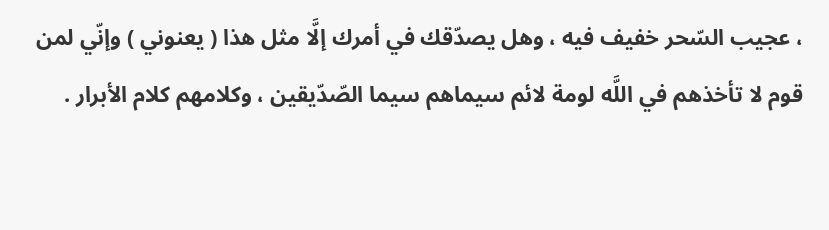، عجيب السّحر خفيف فيه ، وهل يصدّقك في أمرك إلَّا مثل هذا ( يعنوني ) وإنّي لمن قوم لا تأخذهم في اللَّه لومة لائم سيماهم سيما الصّدّيقين ، وكلامهم كلام الأبرار .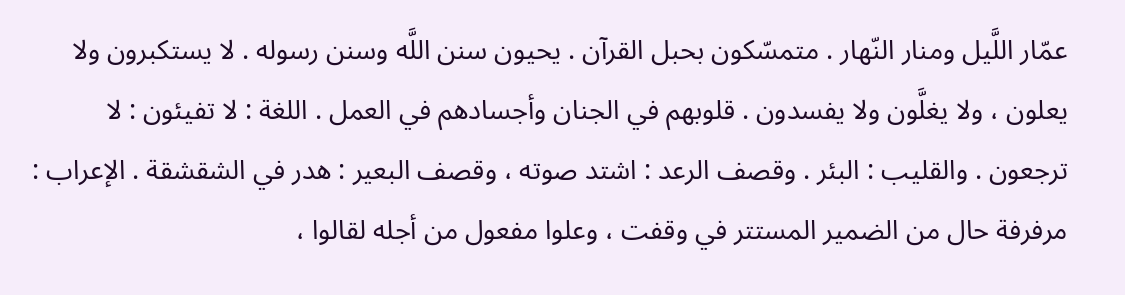عمّار اللَّيل ومنار النّهار . متمسّكون بحبل القرآن . يحيون سنن اللَّه وسنن رسوله . لا يستكبرون ولا يعلون ، ولا يغلَّون ولا يفسدون . قلوبهم في الجنان وأجسادهم في العمل . اللغة : لا تفيئون : لا ترجعون . والقليب : البئر . وقصف الرعد : اشتد صوته ، وقصف البعير : هدر في الشقشقة . الإعراب : مرفرفة حال من الضمير المستتر في وقفت ، وعلوا مفعول من أجله لقالوا ،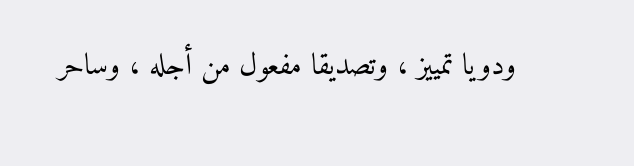ودويا تمييز ، وتصديقا مفعول من أجله ، وساحر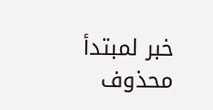خبر لمبتدأ محذوف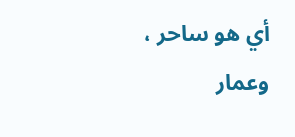أي هو ساحر ، وعمار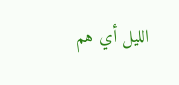الليل أي هم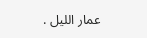عمار الليل .